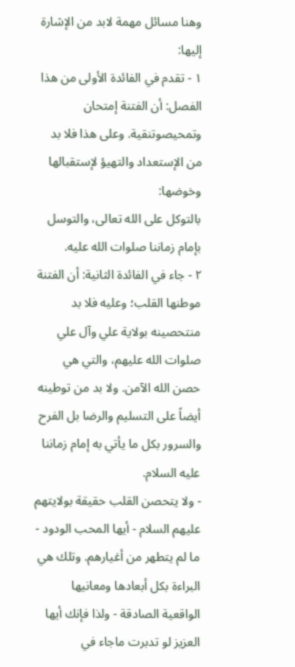وهنا مسائل مهمة لابد من الإشارة إليها:
١ - تقدم في الفائدة الأولى من هذا الفصل: أن الفتنة إمتحان وتمحيصوتنقية. وعلى هذا فلا بد من الإستعداد والتهيؤ لإستقبالها وخوضها:
بالتوكل على الله تعالى، والتوسل بإمام زماننا صلوات الله عليه.
٢ - جاء في الفائدة الثانية: أن الفتنة موطنها القلب؛ وعليه فلا بد منتحصينه بولاية علي وآل علي صلوات الله عليهم، والتي هي حصن الله الآمن. ولا بد من توطينه أيضاً على التسليم والرضا بل الفرح والسرور بكل ما يأتي به إمام زماننا عليه السلام.
- ولا يتحصن القلب حقيقة بولايتهم عليهم السلام - أيها المحب الودود - ما لم يتطهر من أغيارهم. وتلك هي البراءة بكل أبعادها ومعانيها الواقعية الصادقة - ولذا فإنك أيها العزيز لو تدبرت ماجاء في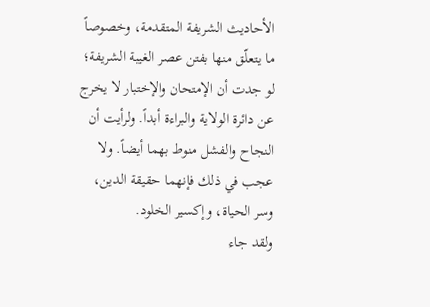الأحاديث الشريفة المتقدمة، وخصوصاً ما يتعلّق منها بفتن عصر الغيبة الشريفة؛ لو جدت أن الإمتحان والإختبار لا يخرج عن دائرة الولاية والبراءة أبداً. ولرأيت أن النجاح والفشل منوط بهما أيضاً. ولا عجب في ذلك فإنهما حقيقة الدين، وسر الحياة، وإكسير الخلود.
ولقد جاء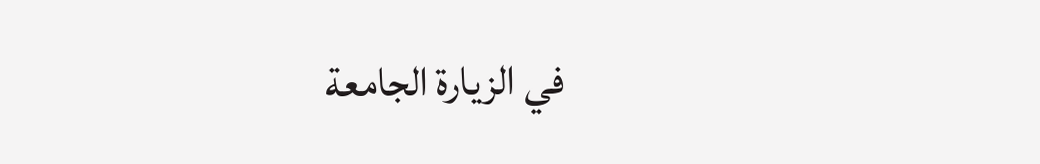في الزيارة الجامعة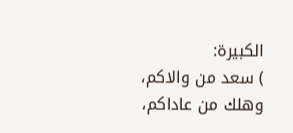الكبيرة:
) سعد من والاكم، وهلك من عاداكم،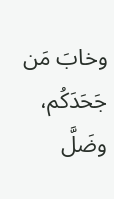وخابَ مَن جَحَدَكُم، وضَلَّ